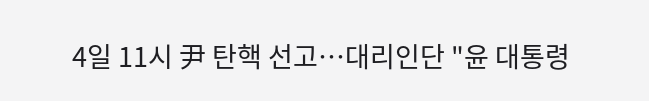4일 11시 尹 탄핵 선고…대리인단 "윤 대통령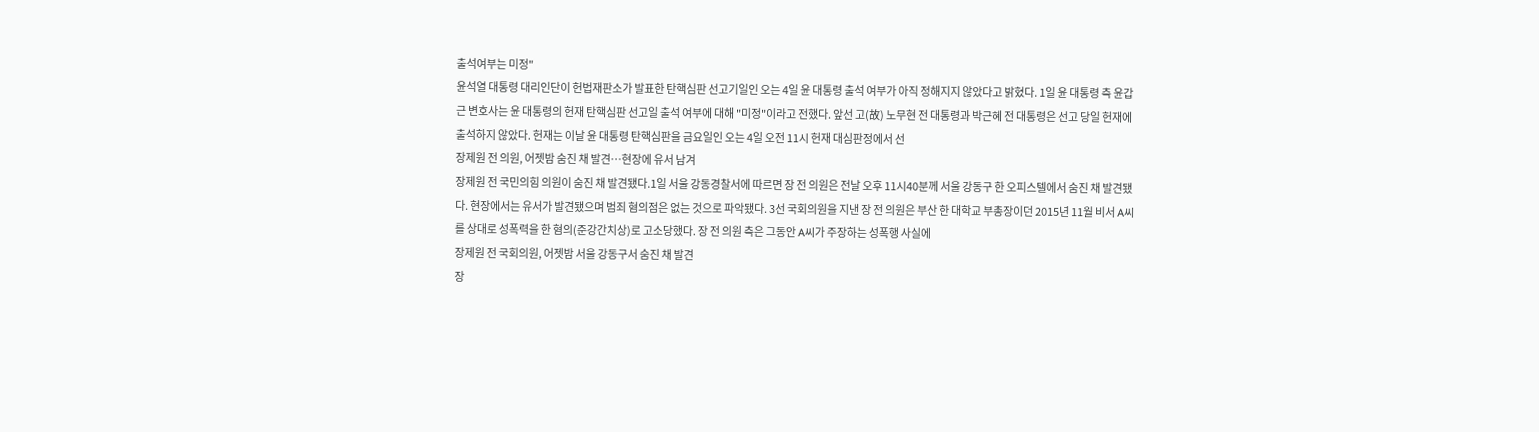출석여부는 미정"
윤석열 대통령 대리인단이 헌법재판소가 발표한 탄핵심판 선고기일인 오는 4일 윤 대통령 출석 여부가 아직 정해지지 않았다고 밝혔다. 1일 윤 대통령 측 윤갑근 변호사는 윤 대통령의 헌재 탄핵심판 선고일 출석 여부에 대해 "미정"이라고 전했다. 앞선 고(故) 노무현 전 대통령과 박근혜 전 대통령은 선고 당일 헌재에 출석하지 않았다. 헌재는 이날 윤 대통령 탄핵심판을 금요일인 오는 4일 오전 11시 헌재 대심판정에서 선
장제원 전 의원, 어젯밤 숨진 채 발견…현장에 유서 남겨
장제원 전 국민의힘 의원이 숨진 채 발견됐다.1일 서울 강동경찰서에 따르면 장 전 의원은 전날 오후 11시40분께 서울 강동구 한 오피스텔에서 숨진 채 발견됐다. 현장에서는 유서가 발견됐으며 범죄 혐의점은 없는 것으로 파악됐다. 3선 국회의원을 지낸 장 전 의원은 부산 한 대학교 부총장이던 2015년 11월 비서 A씨를 상대로 성폭력을 한 혐의(준강간치상)로 고소당했다. 장 전 의원 측은 그동안 A씨가 주장하는 성폭행 사실에
장제원 전 국회의원, 어젯밤 서울 강동구서 숨진 채 발견
장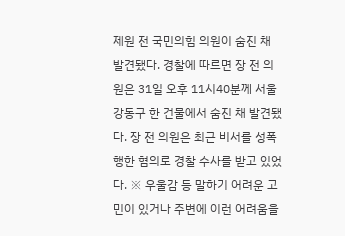제원 전 국민의힘 의원이 숨진 채 발견됐다. 경찰에 따르면 장 전 의원은 31일 오후 11시40분께 서울 강동구 한 건물에서 숨진 채 발견됐다. 장 전 의원은 최근 비서를 성폭행한 혐의로 경찰 수사를 받고 있었다. ※ 우울감 등 말하기 어려운 고민이 있거나 주변에 이런 어려움을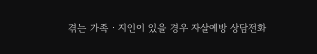겪는 가족ㆍ지인이 있을 경우 자살예방 상담전화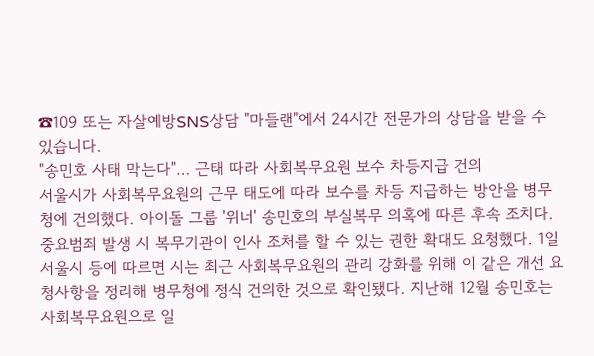☎109 또는 자살예방SNS상담 "마들랜"에서 24시간 전문가의 상담을 받을 수 있습니다.
"송민호 사태 막는다"… 근태 따라 사회복무요원 보수 차등지급 건의
서울시가 사회복무요원의 근무 태도에 따라 보수를 차등 지급하는 방안을 병무청에 건의했다. 아이돌 그룹 '위너' 송민호의 부실복무 의혹에 따른 후속 조치다. 중요범죄 발생 시 복무기관이 인사 조처를 할 수 있는 권한 확대도 요청했다. 1일 서울시 등에 따르면 시는 최근 사회복무요원의 관리 강화를 위해 이 같은 개선 요청사항을 정리해 병무청에 정식 건의한 것으로 확인됐다. 지난해 12월 송민호는 사회복무요원으로 일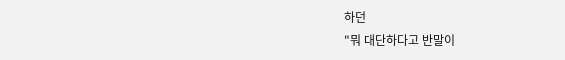하던
"뭐 대단하다고 반말이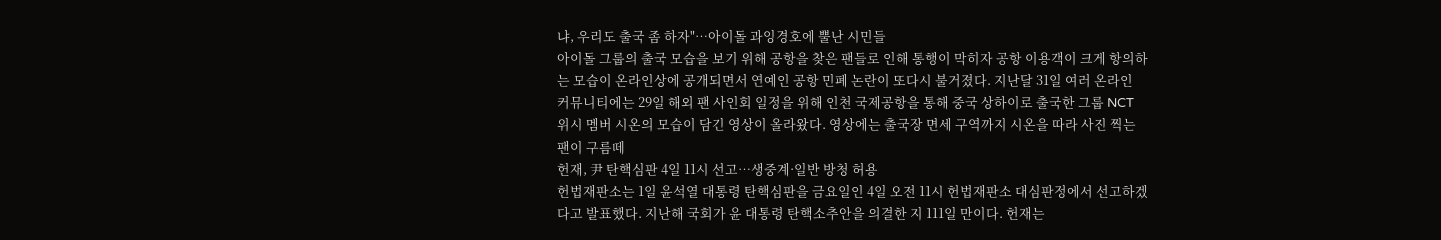냐, 우리도 출국 좀 하자"…아이돌 과잉경호에 뿔난 시민들
아이돌 그룹의 출국 모습을 보기 위해 공항을 찾은 팬들로 인해 통행이 막히자 공항 이용객이 크게 항의하는 모습이 온라인상에 공개되면서 연예인 공항 민폐 논란이 또다시 불거졌다. 지난달 31일 여러 온라인 커뮤니티에는 29일 해외 팬 사인회 일정을 위해 인천 국제공항을 통해 중국 상하이로 출국한 그룹 NCT 위시 멤버 시온의 모습이 담긴 영상이 올라왔다. 영상에는 출국장 면세 구역까지 시온을 따라 사진 찍는 팬이 구름떼
헌재, 尹 탄핵심판 4일 11시 선고…생중계·일반 방청 허용
헌법재판소는 1일 윤석열 대통령 탄핵심판을 금요일인 4일 오전 11시 헌법재판소 대심판정에서 선고하겠다고 발표했다. 지난해 국회가 윤 대통령 탄핵소추안을 의결한 지 111일 만이다. 헌재는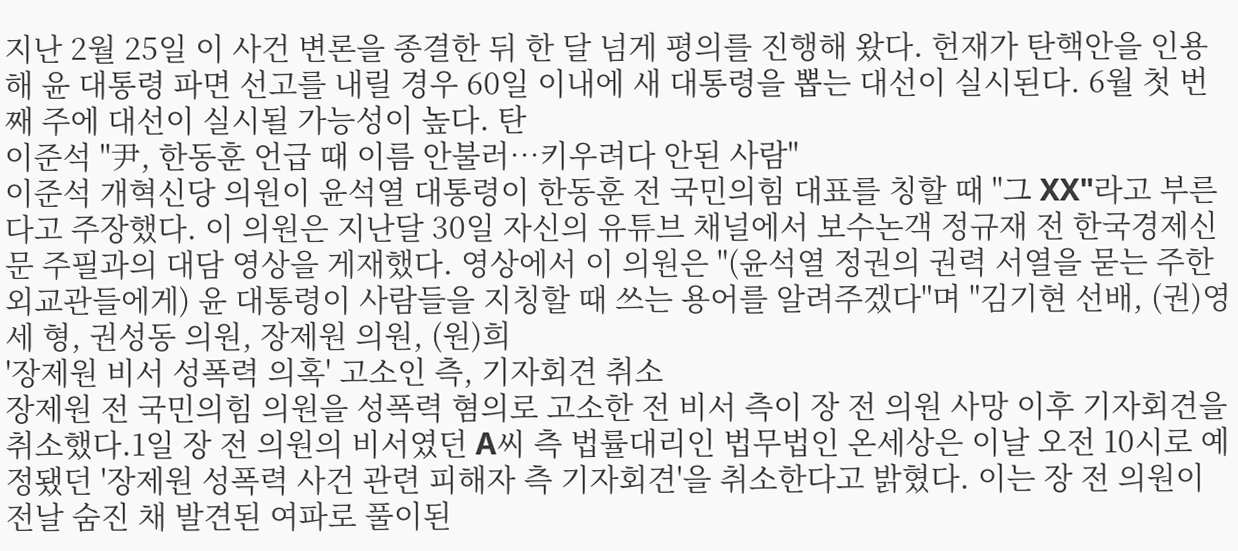지난 2월 25일 이 사건 변론을 종결한 뒤 한 달 넘게 평의를 진행해 왔다. 헌재가 탄핵안을 인용해 윤 대통령 파면 선고를 내릴 경우 60일 이내에 새 대통령을 뽑는 대선이 실시된다. 6월 첫 번째 주에 대선이 실시될 가능성이 높다. 탄
이준석 "尹, 한동훈 언급 때 이름 안불러…키우려다 안된 사람"
이준석 개혁신당 의원이 윤석열 대통령이 한동훈 전 국민의힘 대표를 칭할 때 "그 XX"라고 부른다고 주장했다. 이 의원은 지난달 30일 자신의 유튜브 채널에서 보수논객 정규재 전 한국경제신문 주필과의 대담 영상을 게재했다. 영상에서 이 의원은 "(윤석열 정권의 권력 서열을 묻는 주한 외교관들에게) 윤 대통령이 사람들을 지칭할 때 쓰는 용어를 알려주겠다"며 "김기현 선배, (권)영세 형, 권성동 의원, 장제원 의원, (원)희
'장제원 비서 성폭력 의혹' 고소인 측, 기자회견 취소
장제원 전 국민의힘 의원을 성폭력 혐의로 고소한 전 비서 측이 장 전 의원 사망 이후 기자회견을 취소했다.1일 장 전 의원의 비서였던 A씨 측 법률대리인 법무법인 온세상은 이날 오전 10시로 예정됐던 '장제원 성폭력 사건 관련 피해자 측 기자회견'을 취소한다고 밝혔다. 이는 장 전 의원이 전날 숨진 채 발견된 여파로 풀이된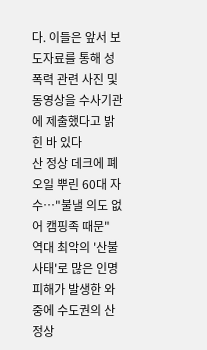다. 이들은 앞서 보도자료를 통해 성폭력 관련 사진 및 동영상을 수사기관에 제출했다고 밝힌 바 있다
산 정상 데크에 폐오일 뿌린 60대 자수…"불낼 의도 없어 캠핑족 때문"
역대 최악의 '산불 사태'로 많은 인명 피해가 발생한 와중에 수도권의 산 정상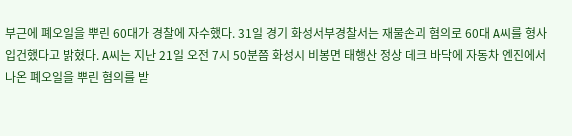부근에 폐오일을 뿌린 60대가 경찰에 자수했다. 31일 경기 화성서부경찰서는 재물손괴 혐의로 60대 A씨를 형사 입건했다고 밝혔다. A씨는 지난 21일 오전 7시 50분쯤 화성시 비봉면 태행산 정상 데크 바닥에 자동차 엔진에서 나온 폐오일을 뿌린 혐의를 받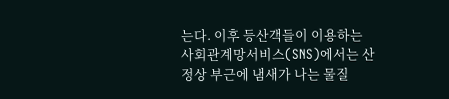는다. 이후 등산객들이 이용하는 사회관계망서비스(SNS)에서는 산 정상 부근에 냄새가 나는 물질